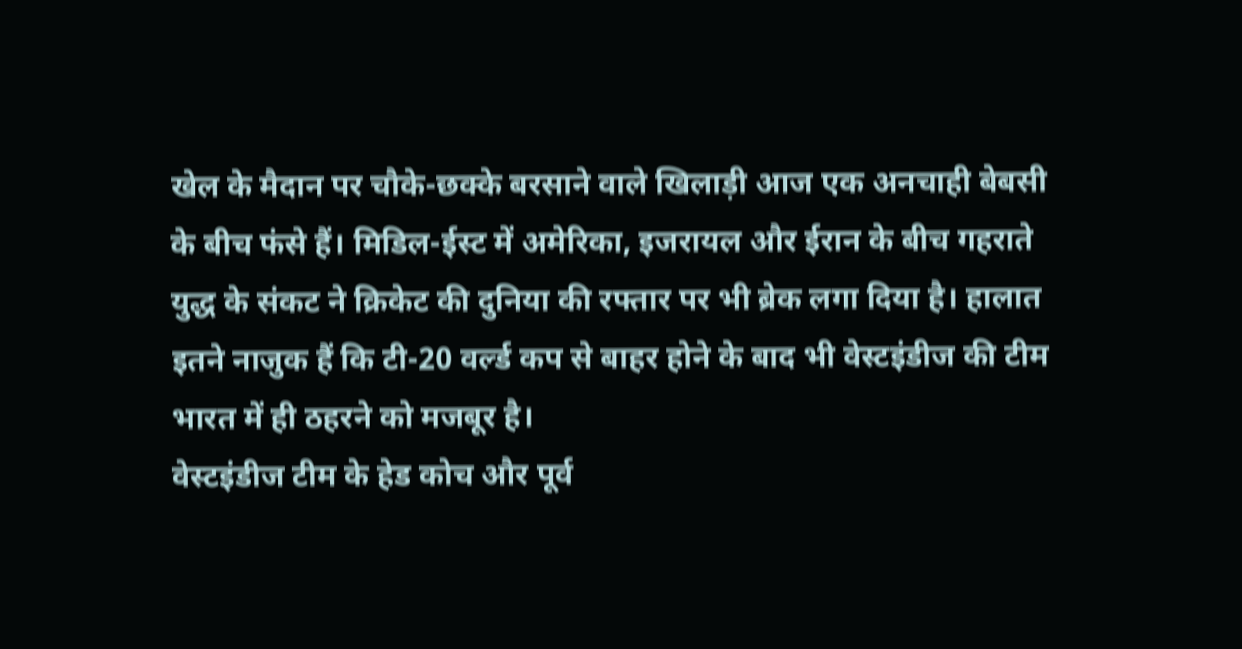खेल के मैदान पर चौके-छक्के बरसाने वाले खिलाड़ी आज एक अनचाही बेबसी के बीच फंसे हैं। मिडिल-ईस्ट में अमेरिका, इजरायल और ईरान के बीच गहराते युद्ध के संकट ने क्रिकेट की दुनिया की रफ्तार पर भी ब्रेक लगा दिया है। हालात इतने नाजुक हैं कि टी-20 वर्ल्ड कप से बाहर होने के बाद भी वेस्टइंडीज की टीम भारत में ही ठहरने को मजबूर है।
वेस्टइंडीज टीम के हेड कोच और पूर्व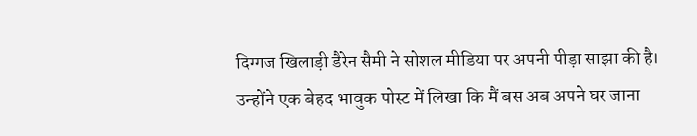दिग्गज खिलाड़ी डैरेन सैमी ने सोशल मीडिया पर अपनी पीड़ा साझा की है। उन्होंने एक बेहद भावुक पोस्ट में लिखा कि मैं बस अब अपने घर जाना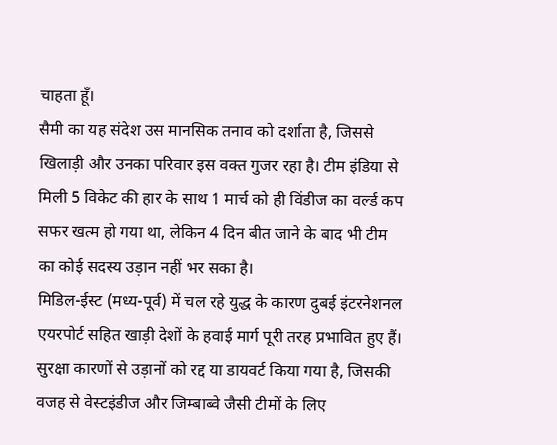चाहता हूँ।
सैमी का यह संदेश उस मानसिक तनाव को दर्शाता है, जिससे खिलाड़ी और उनका परिवार इस वक्त गुजर रहा है। टीम इंडिया से मिली 5 विकेट की हार के साथ 1 मार्च को ही विंडीज का वर्ल्ड कप सफर खत्म हो गया था, लेकिन 4 दिन बीत जाने के बाद भी टीम का कोई सदस्य उड़ान नहीं भर सका है।
मिडिल-ईस्ट (मध्य-पूर्व) में चल रहे युद्ध के कारण दुबई इंटरनेशनल एयरपोर्ट सहित खाड़ी देशों के हवाई मार्ग पूरी तरह प्रभावित हुए हैं। सुरक्षा कारणों से उड़ानों को रद्द या डायवर्ट किया गया है, जिसकी वजह से वेस्टइंडीज और जिम्बाब्वे जैसी टीमों के लिए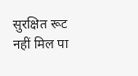सुरक्षित रूट नहीं मिल पा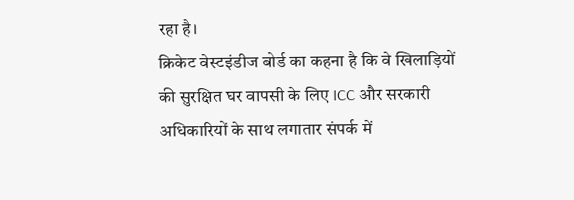रहा है।
क्रिकेट वेस्टइंडीज बोर्ड का कहना है कि वे खिलाड़ियों की सुरक्षित घर वापसी के लिए ICC और सरकारी अधिकारियों के साथ लगातार संपर्क में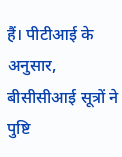हैं। पीटीआई के अनुसार, बीसीसीआई सूत्रों ने पुष्टि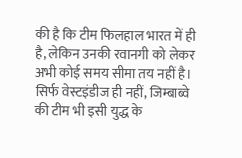की है कि टीम फिलहाल भारत में ही है, लेकिन उनकी रवानगी को लेकर अभी कोई समय सीमा तय नहीं है। सिर्फ वेस्टइंडीज ही नहीं, जिम्बाब्वे की टीम भी इसी युद्ध के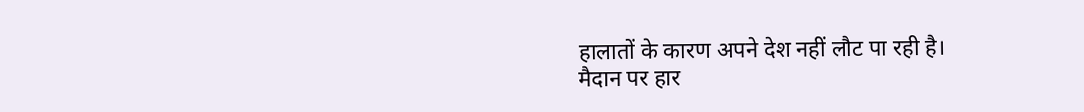हालातों के कारण अपने देश नहीं लौट पा रही है।
मैदान पर हार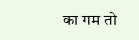का गम तो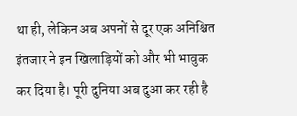था ही, लेकिन अब अपनों से दूर एक अनिश्चित इंतजार ने इन खिलाड़ियों को और भी भावुक कर दिया है। पूरी दुनिया अब दुआ कर रही है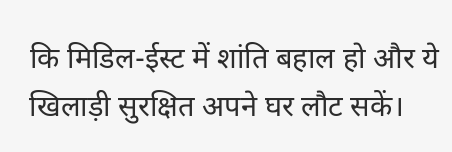कि मिडिल-ईस्ट में शांति बहाल हो और ये खिलाड़ी सुरक्षित अपने घर लौट सकें।